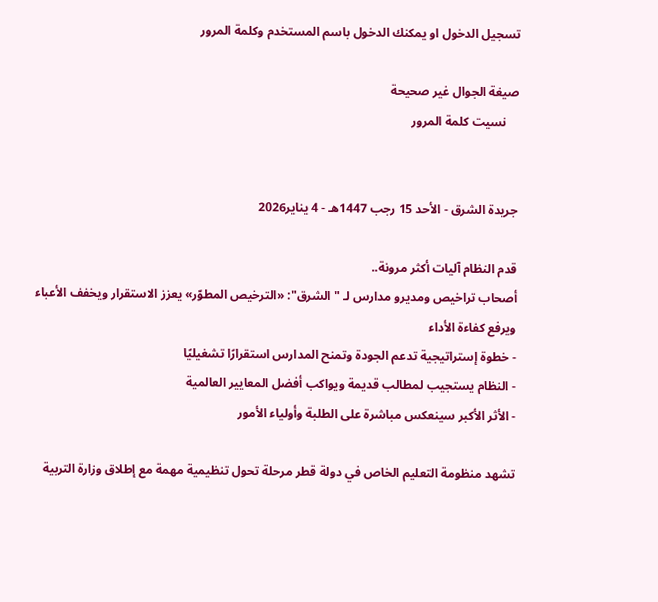تسجيل الدخول او يمكنك الدخول باسم المستخدم وكلمة المرور

صيغة الجوال غير صحيحة
    نسيت كلمة المرور


جريدة الشرق - الأحد 15 رجب 1447هـ - 4 يناير2026

قدم النظام آليات أكثر مرونة..
أصحاب تراخيص ومديرو مدارس لـ "الشرق": «الترخيص المطوّر» يعزز الاستقرار ويخفف الأعباء ويرفع كفاءة الأداء
- خطوة إستراتيجية تدعم الجودة وتمنح المدارس استقرارًا تشغيليًا
- النظام يستجيب لمطالب قديمة ويواكب أفضل المعايير العالمية
- الأثر الأكبر سينعكس مباشرة على الطلبة وأولياء الأمور

تشهد منظومة التعليم الخاص في دولة قطر مرحلة تحول تنظيمية مهمة مع إطلاق وزارة التربية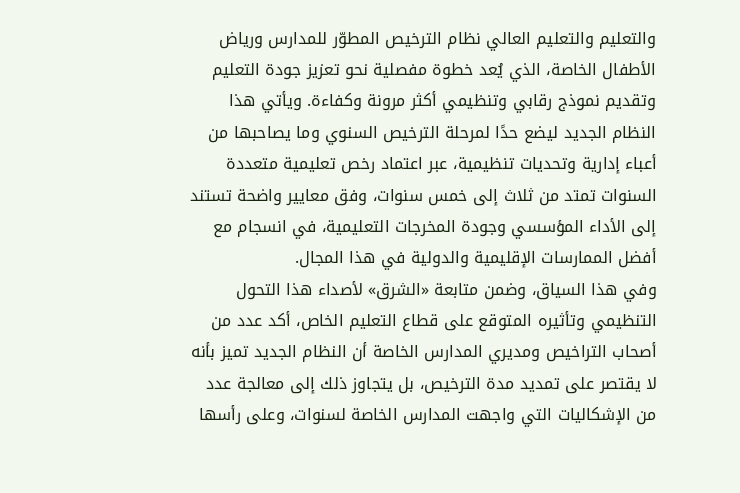والتعليم والتعليم العالي نظام الترخيص المطوّر للمدارس ورياض الأطفال الخاصة، الذي يُعد خطوة مفصلية نحو تعزيز جودة التعليم وتقديم نموذج رقابي وتنظيمي أكثر مرونة وكفاءة. ويأتي هذا النظام الجديد ليضع حدًا لمرحلة الترخيص السنوي وما يصاحبها من أعباء إدارية وتحديات تنظيمية، عبر اعتماد رخص تعليمية متعددة السنوات تمتد من ثلاث إلى خمس سنوات، وفق معايير واضحة تستند إلى الأداء المؤسسي وجودة المخرجات التعليمية، في انسجام مع أفضل الممارسات الإقليمية والدولية في هذا المجال.
وفي هذا السياق، وضمن متابعة «الشرق» لأصداء هذا التحول التنظيمي وتأثيره المتوقع على قطاع التعليم الخاص، أكد عدد من أصحاب التراخيص ومديري المدارس الخاصة أن النظام الجديد تميز بأنه لا يقتصر على تمديد مدة الترخيص، بل يتجاوز ذلك إلى معالجة عدد من الإشكاليات التي واجهت المدارس الخاصة لسنوات، وعلى رأسها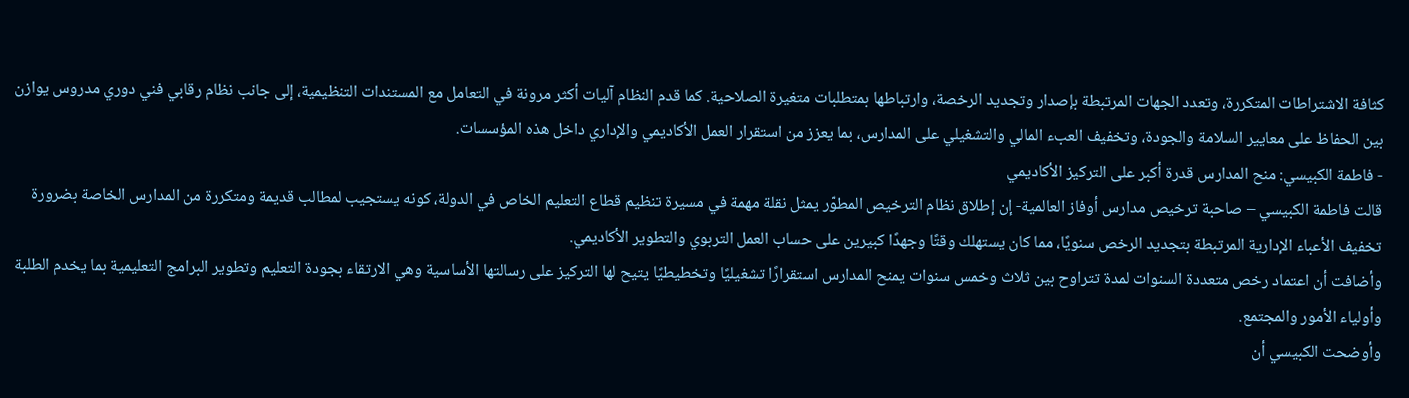كثافة الاشتراطات المتكررة، وتعدد الجهات المرتبطة بإصدار وتجديد الرخصة، وارتباطها بمتطلبات متغيرة الصلاحية. كما قدم النظام آليات أكثر مرونة في التعامل مع المستندات التنظيمية، إلى جانب نظام رقابي فني دوري مدروس يوازن بين الحفاظ على معايير السلامة والجودة، وتخفيف العبء المالي والتشغيلي على المدارس، بما يعزز من استقرار العمل الأكاديمي والإداري داخل هذه المؤسسات.
- فاطمة الكبيسي: منح المدارس قدرة أكبر على التركيز الأكاديمي
قالت فاطمة الكبيسي – صاحبة ترخيص مدارس أوفاز العالمية- إن إطلاق نظام الترخيص المطوّر يمثل نقلة مهمة في مسيرة تنظيم قطاع التعليم الخاص في الدولة، كونه يستجيب لمطالب قديمة ومتكررة من المدارس الخاصة بضرورة تخفيف الأعباء الإدارية المرتبطة بتجديد الرخص سنويًا، مما كان يستهلك وقتًا وجهدًا كبيرين على حساب العمل التربوي والتطوير الأكاديمي.
وأضافت أن اعتماد رخص متعددة السنوات لمدة تتراوح بين ثلاث وخمس سنوات يمنح المدارس استقرارًا تشغيليًا وتخطيطيًا يتيح لها التركيز على رسالتها الأساسية وهي الارتقاء بجودة التعليم وتطوير البرامج التعليمية بما يخدم الطلبة وأولياء الأمور والمجتمع.
وأوضحت الكبيسي أن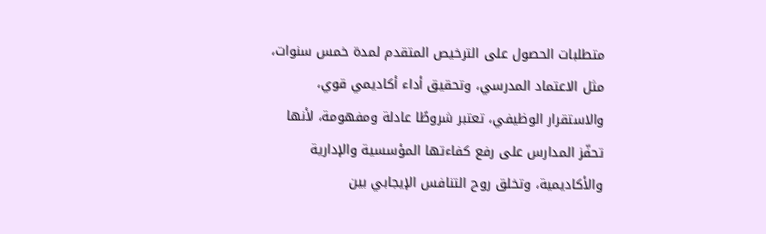متطلبات الحصول على الترخيص المتقدم لمدة خمس سنوات، مثل الاعتماد المدرسي، وتحقيق أداء أكاديمي قوي، والاستقرار الوظيفي، تعتبر شروطًا عادلة ومفهومة، لأنها تحفّز المدارس على رفع كفاءتها المؤسسية والإدارية والأكاديمية، وتخلق روح التنافس الإيجابي بين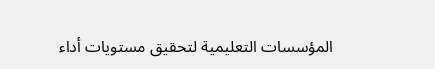المؤسسات التعليمية لتحقيق مستويات أداء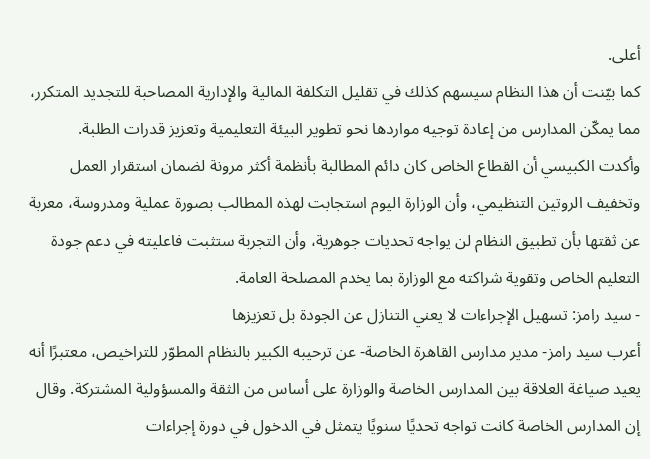أعلى.
كما بيّنت أن هذا النظام سيسهم كذلك في تقليل التكلفة المالية والإدارية المصاحبة للتجديد المتكرر، مما يمكّن المدارس من إعادة توجيه مواردها نحو تطوير البيئة التعليمية وتعزيز قدرات الطلبة.
وأكدت الكبيسي أن القطاع الخاص كان دائم المطالبة بأنظمة أكثر مرونة لضمان استقرار العمل وتخفيف الروتين التنظيمي، وأن الوزارة اليوم استجابت لهذه المطالب بصورة عملية ومدروسة، معربة عن ثقتها بأن تطبيق النظام لن يواجه تحديات جوهرية، وأن التجربة ستثبت فاعليته في دعم جودة التعليم الخاص وتقوية شراكته مع الوزارة بما يخدم المصلحة العامة.
- سيد رامز: تسهيل الإجراءات لا يعني التنازل عن الجودة بل تعزيزها
أعرب سيد رامز- مدير مدارس القاهرة الخاصة- عن ترحيبه الكبير بالنظام المطوّر للتراخيص، معتبرًا أنه يعيد صياغة العلاقة بين المدارس الخاصة والوزارة على أساس من الثقة والمسؤولية المشتركة. وقال إن المدارس الخاصة كانت تواجه تحديًا سنويًا يتمثل في الدخول في دورة إجراءات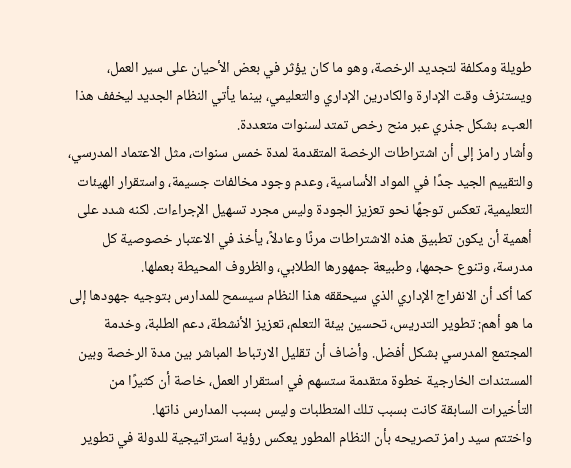طويلة ومكلفة لتجديد الرخصة، وهو ما كان يؤثر في بعض الأحيان على سير العمل، ويستنزف وقت الإدارة والكادرين الإداري والتعليمي، بينما يأتي النظام الجديد ليخفف هذا العبء بشكل جذري عبر منح رخص تمتد لسنوات متعددة.
وأشار رامز إلى أن اشتراطات الرخصة المتقدمة لمدة خمس سنوات، مثل الاعتماد المدرسي، والتقييم الجيد جدًا في المواد الأساسية، وعدم وجود مخالفات جسيمة، واستقرار الهيئات التعليمية، تعكس توجهًا نحو تعزيز الجودة وليس مجرد تسهيل الإجراءات. لكنه شدد على أهمية أن يكون تطبيق هذه الاشتراطات مرنًا وعادلاً، يأخذ في الاعتبار خصوصية كل مدرسة، وتنوع حجمها، وطبيعة جمهورها الطلابي، والظروف المحيطة بعملها.
كما أكد أن الانفراج الإداري الذي سيحققه هذا النظام سيسمح للمدارس بتوجيه جهودها إلى ما هو أهم: تطوير التدريس، تحسين بيئة التعلم، تعزيز الأنشطة، دعم الطلبة، وخدمة المجتمع المدرسي بشكل أفضل. وأضاف أن تقليل الارتباط المباشر بين مدة الرخصة وبين المستندات الخارجية خطوة متقدمة ستسهم في استقرار العمل، خاصة أن كثيرًا من التأخيرات السابقة كانت بسبب تلك المتطلبات وليس بسبب المدارس ذاتها.
واختتم سيد رامز تصريحه بأن النظام المطور يعكس رؤية استراتيجية للدولة في تطوير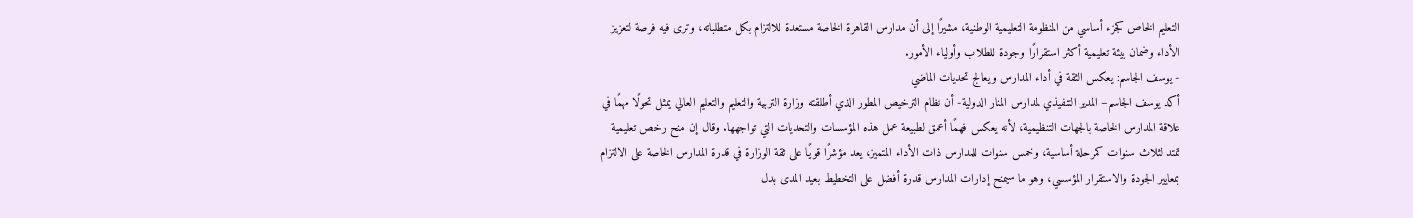التعليم الخاص كجزء أساسي من المنظومة التعليمية الوطنية، مشيرًا إلى أن مدارس القاهرة الخاصة مستعدة للالتزام بكل متطلباته، وترى فيه فرصة لتعزيز الأداء وضمان بيئة تعليمية أكثر استقرارًا وجودة للطلاب وأولياء الأمور.
- يوسف الجاسم: يعكس الثقة في أداء المدارس ويعالج تحديات الماضي
أكد يوسف الجاسم– المدير التنفيذي لمدارس المنار الدولية- أن نظام الترخيص المطور الذي أطلقته وزارة التربية والتعليم والتعليم العالي يمثل تحولًا مهمًا في علاقة المدارس الخاصة بالجهات التنظيمية، لأنه يعكس فهمًا أعمق لطبيعة عمل هذه المؤسسات والتحديات التي تواجهها. وقال إن منح رخص تعليمية تمتد لثلاث سنوات كمرحلة أساسية، وخمس سنوات للمدارس ذات الأداء المتميز، يعد مؤشرًا قويًا على ثقة الوزارة في قدرة المدارس الخاصة على الالتزام بمعايير الجودة والاستقرار المؤسسي، وهو ما سيمنح إدارات المدارس قدرة أفضل على التخطيط بعيد المدى بدل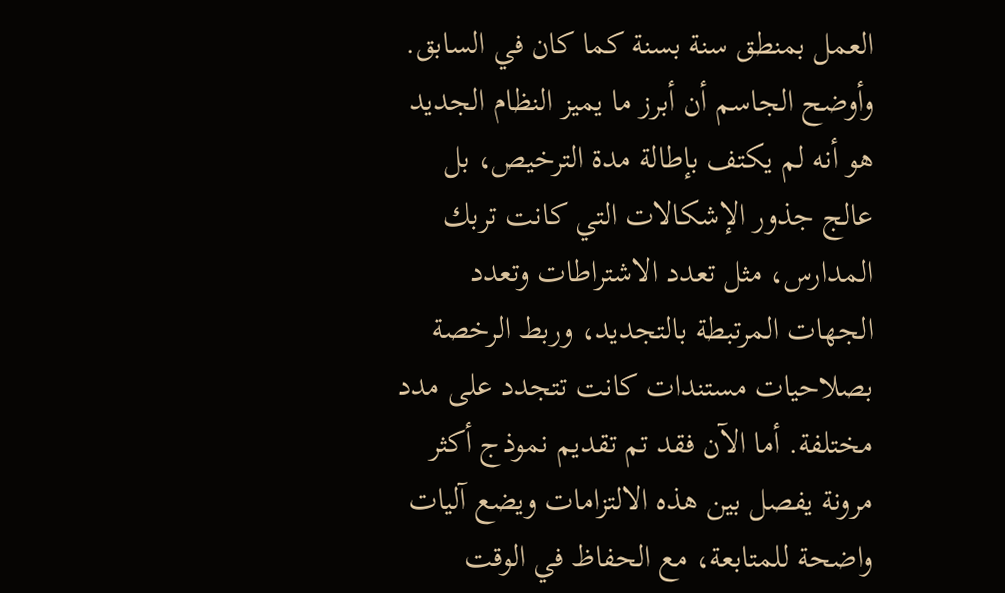العمل بمنطق سنة بسنة كما كان في السابق.
وأوضح الجاسم أن أبرز ما يميز النظام الجديد هو أنه لم يكتف بإطالة مدة الترخيص، بل عالج جذور الإشكالات التي كانت تربك المدارس، مثل تعدد الاشتراطات وتعدد الجهات المرتبطة بالتجديد، وربط الرخصة بصلاحيات مستندات كانت تتجدد على مدد مختلفة. أما الآن فقد تم تقديم نموذج أكثر مرونة يفصل بين هذه الالتزامات ويضع آليات واضحة للمتابعة، مع الحفاظ في الوقت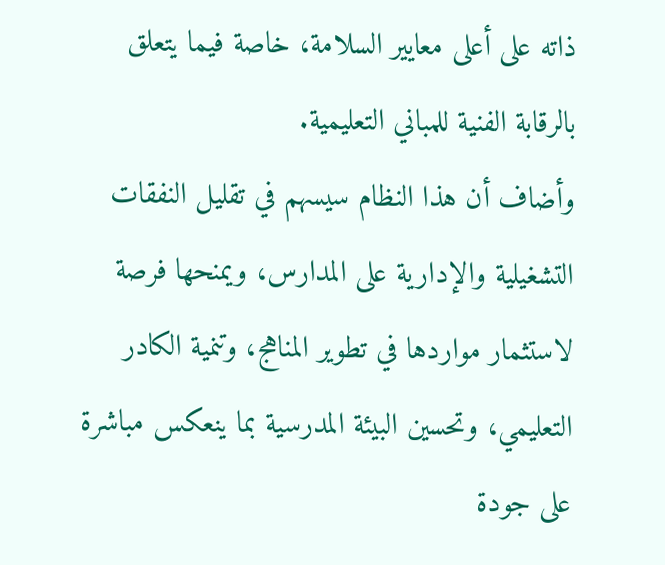ذاته على أعلى معايير السلامة، خاصة فيما يتعلق بالرقابة الفنية للمباني التعليمية.
وأضاف أن هذا النظام سيسهم في تقليل النفقات التشغيلية والإدارية على المدارس، ويمنحها فرصة لاستثمار مواردها في تطوير المناهج، وتنمية الكادر التعليمي، وتحسين البيئة المدرسية بما ينعكس مباشرة على جودة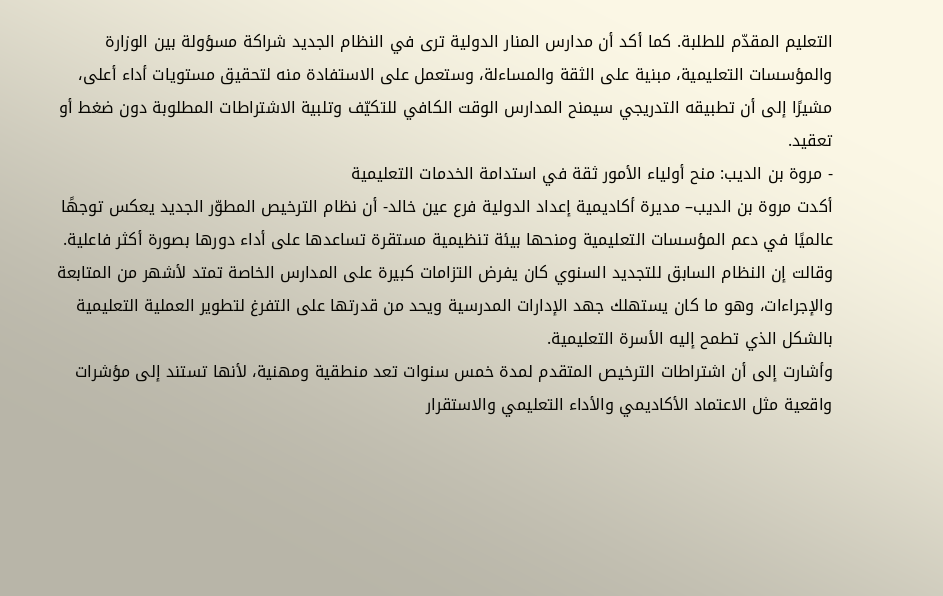التعليم المقدّم للطلبة. كما أكد أن مدارس المنار الدولية ترى في النظام الجديد شراكة مسؤولة بين الوزارة والمؤسسات التعليمية، مبنية على الثقة والمساءلة، وستعمل على الاستفادة منه لتحقيق مستويات أداء أعلى، مشيرًا إلى أن تطبيقه التدريجي سيمنح المدارس الوقت الكافي للتكيّف وتلبية الاشتراطات المطلوبة دون ضغط أو تعقيد.
- مروة بن الديب: منح أولياء الأمور ثقة في استدامة الخدمات التعليمية
أكدت مروة بن الديب– مديرة أكاديمية إعداد الدولية فرع عين خالد- أن نظام الترخيص المطوّر الجديد يعكس توجهًا عالميًا في دعم المؤسسات التعليمية ومنحها بيئة تنظيمية مستقرة تساعدها على أداء دورها بصورة أكثر فاعلية. وقالت إن النظام السابق للتجديد السنوي كان يفرض التزامات كبيرة على المدارس الخاصة تمتد لأشهر من المتابعة والإجراءات، وهو ما كان يستهلك جهد الإدارات المدرسية ويحد من قدرتها على التفرغ لتطوير العملية التعليمية بالشكل الذي تطمح إليه الأسرة التعليمية.
وأشارت إلى أن اشتراطات الترخيص المتقدم لمدة خمس سنوات تعد منطقية ومهنية، لأنها تستند إلى مؤشرات واقعية مثل الاعتماد الأكاديمي والأداء التعليمي والاستقرار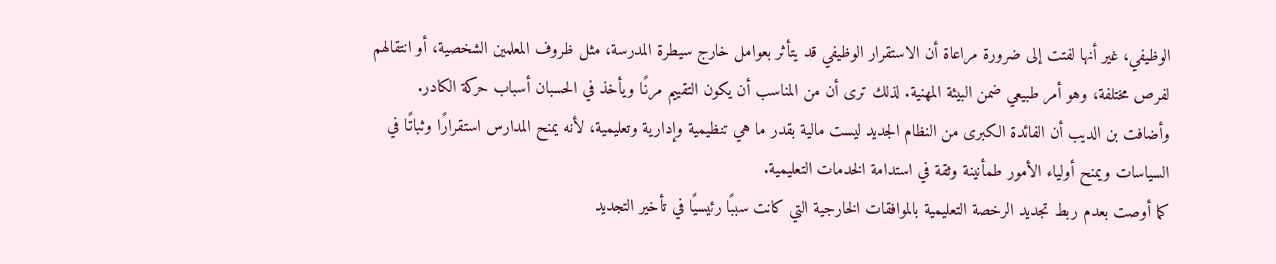الوظيفي، غير أنها لفتت إلى ضرورة مراعاة أن الاستقرار الوظيفي قد يتأثر بعوامل خارج سيطرة المدرسة، مثل ظروف المعلمين الشخصية، أو انتقالهم لفرص مختلفة، وهو أمر طبيعي ضمن البيئة المهنية. لذلك ترى أن من المناسب أن يكون التقييم مرنًا ويأخذ في الحسبان أسباب حركة الكادر.
وأضافت بن الديب أن الفائدة الكبرى من النظام الجديد ليست مالية بقدر ما هي تنظيمية وإدارية وتعليمية، لأنه يمنح المدارس استقرارًا وثباتًا في السياسات ويمنح أولياء الأمور طمأنينة وثقة في استدامة الخدمات التعليمية.
كما أوصت بعدم ربط تجديد الرخصة التعليمية بالموافقات الخارجية التي كانت سببًا رئيسيًا في تأخير التجديد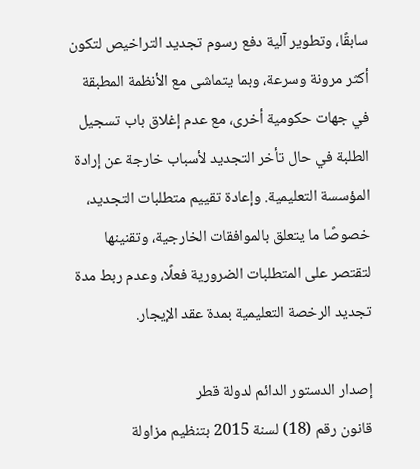سابقًا، وتطوير آلية دفع رسوم تجديد التراخيص لتكون أكثر مرونة وسرعة، وبما يتماشى مع الأنظمة المطبقة في جهات حكومية أخرى، مع عدم إغلاق باب تسجيل الطلبة في حال تأخر التجديد لأسباب خارجة عن إرادة المؤسسة التعليمية. وإعادة تقييم متطلبات التجديد، خصوصًا ما يتعلق بالموافقات الخارجية، وتقنينها لتقتصر على المتطلبات الضرورية فعلًا، وعدم ربط مدة تجديد الرخصة التعليمية بمدة عقد الإيجار.

إصدار الدستور الدائم لدولة قطر
قانون رقم (18) لسنة 2015 بتنظيم مزاولة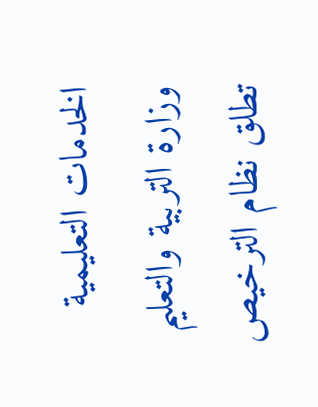الخدمات التعليمية
وزارة التربية والتعليم تطلق نظام الترخيص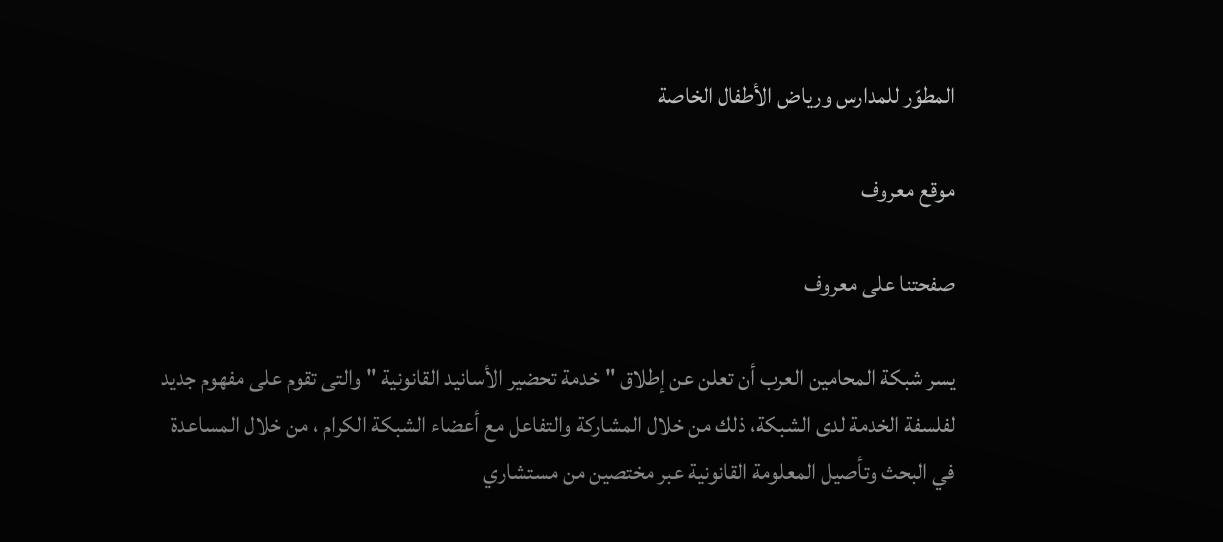المطوّر للمدارس ورياض الأطفال الخاصة

موقع معروف

صفحتنا على معروف

يسر شبكة المحامين العرب أن تعلن عن إطلاق " خدمة تحضير الأسانيد القانونية " والتى تقوم على مفهوم جديد لفلسفة الخدمة لدى الشبكة، ذلك من خلال المشاركة والتفاعل مع أعضاء الشبكة الكرام ، من خلال المساعدة في البحث وتأصيل المعلومة القانونية عبر مختصين من مستشاري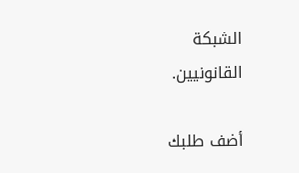الشبكة القانونيين.

أضف طلبك